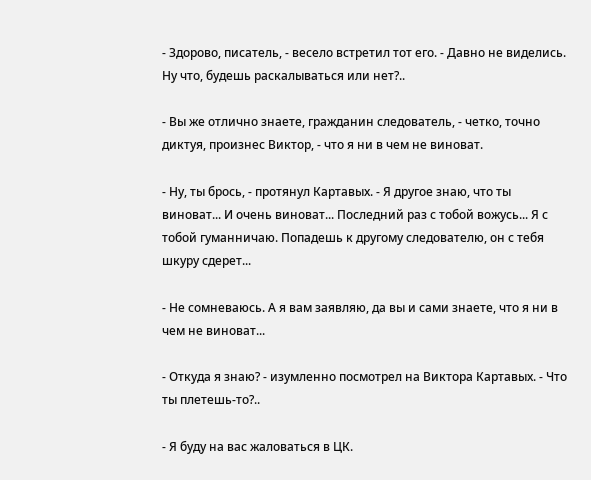- Здорово, писатель, - весело встретил тот его. - Давно не виделись. Ну что, будешь раскалываться или нет?..

- Вы же отлично знаете, гражданин следователь, - четко, точно диктуя, произнес Виктор, - что я ни в чем не виноват.

- Ну, ты брось, - протянул Картавых. - Я другое знаю, что ты виноват... И очень виноват... Последний раз с тобой вожусь... Я с тобой гуманничаю. Попадешь к другому следователю, он с тебя шкуру сдерет...

- Не сомневаюсь. А я вам заявляю, да вы и сами знаете, что я ни в чем не виноват...

- Откуда я знаю? - изумленно посмотрел на Виктора Картавых. - Что ты плетешь-то?..

- Я буду на вас жаловаться в ЦК.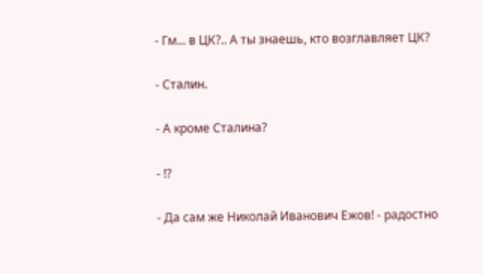- Гм... в ЦК?.. А ты знаешь, кто возглавляет ЦК?

- Сталин.

- А кроме Сталина?

- !?

- Да сам же Николай Иванович Ежов! - радостно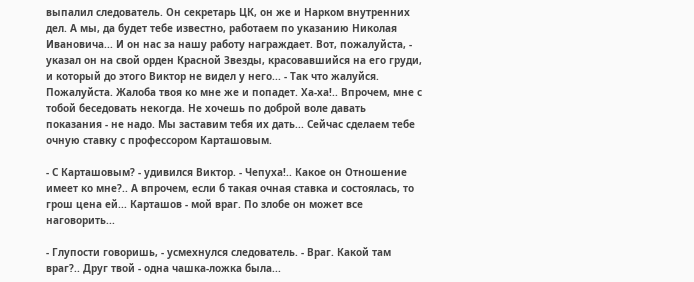выпалил следователь. Он секретарь ЦК, он же и Нарком внутренних дел. А мы, да будет тебе известно, работаем по указанию Николая Ивановича... И он нас за нашу работу награждает. Вот, пожалуйста, - указал он на свой орден Красной Звезды, красовавшийся на его груди, и который до этого Виктор не видел у него... - Так что жалуйся. Пожалуйста. Жалоба твоя ко мне же и попадет. Ха-ха!.. Впрочем, мне с тобой беседовать некогда. Не хочешь по доброй воле давать показания - не надо. Мы заставим тебя их дать... Сейчас сделаем тебе очную ставку с профессором Карташовым.

- С Карташовым? - удивился Виктор. - Чепуха!.. Какое он Отношение имеет ко мне?.. А впрочем, если б такая очная ставка и состоялась, то грош цена ей... Карташов - мой враг. По злобе он может все наговорить...

- Глупости говоришь, - усмехнулся следователь. - Враг. Какой там враг?.. Друг твой - одна чашка-ложка была...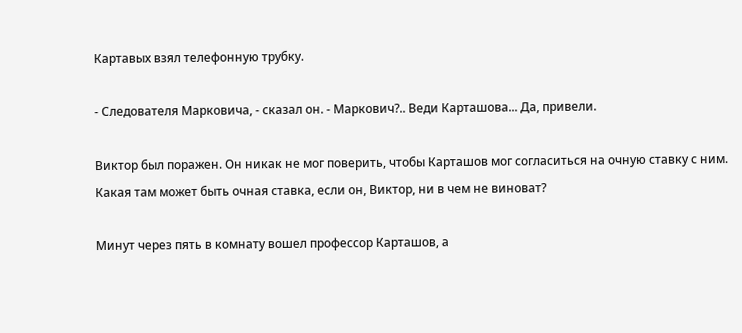Картавых взял телефонную трубку.

- Следователя Марковича, - сказал он. - Маркович?.. Веди Карташова... Да, привели.

Виктор был поражен. Он никак не мог поверить, чтобы Карташов мог согласиться на очную ставку с ним. Какая там может быть очная ставка, если он, Виктор, ни в чем не виноват?

Минут через пять в комнату вошел профессор Карташов, а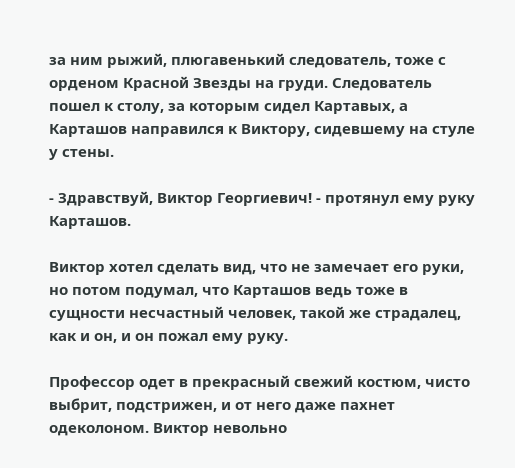за ним рыжий, плюгавенький следователь, тоже с орденом Красной Звезды на груди. Следователь пошел к столу, за которым сидел Картавых, а Карташов направился к Виктору, сидевшему на стуле у стены.

- Здравствуй, Виктор Георгиевич! - протянул ему руку Карташов.

Виктор хотел сделать вид, что не замечает его руки, но потом подумал, что Карташов ведь тоже в сущности несчастный человек, такой же страдалец, как и он, и он пожал ему руку.

Профессор одет в прекрасный свежий костюм, чисто выбрит, подстрижен, и от него даже пахнет одеколоном. Виктор невольно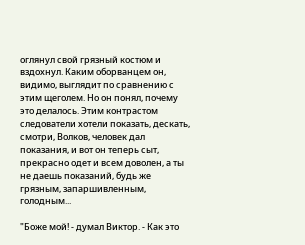оглянул свой грязный костюм и вздохнул. Каким оборванцем он, видимо, выглядит по сравнению с этим щеголем. Но он понял, почему это делалось. Этим контрастом следователи хотели показать, дескать, смотри, Волков, человек дал показания, и вот он теперь сыт, прекрасно одет и всем доволен, а ты не даешь показаний, будь же грязным, запаршивленным, голодным...

"Боже мой! - думал Виктор. - Как это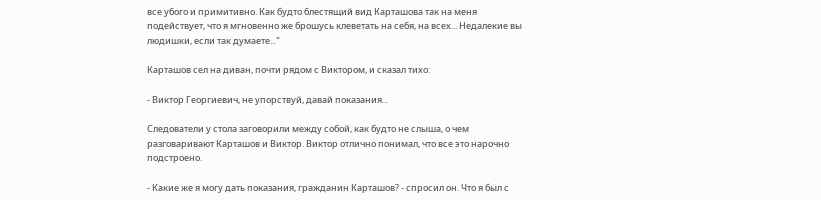все убого и примитивно. Как будто блестящий вид Карташова так на меня подействует, что я мгновенно же брошусь клеветать на себя, на всех... Недалекие вы людишки, если так думаете..."

Карташов сел на диван, почти рядом с Виктором, и сказал тихо:

- Виктор Георгиевич, не упорствуй, давай показания...

Следователи у стола заговорили между собой, как будто не слыша, о чем разговаривают Карташов и Виктор. Виктор отлично понимал, что все это нарочно подстроено.

- Какие же я могу дать показания, гражданин Карташов? - спросил он. Что я был с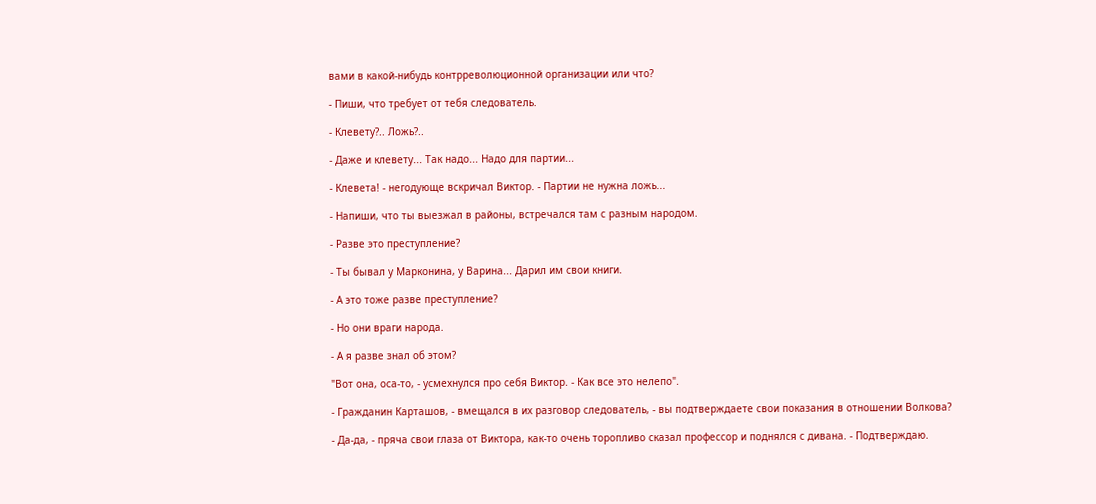вами в какой-нибудь контрреволюционной организации или что?

- Пиши, что требует от тебя следователь.

- Клевету?.. Ложь?..

- Даже и клевету... Так надо... Надо для партии...

- Клевета! - негодующе вскричал Виктор. - Партии не нужна ложь...

- Напиши, что ты выезжал в районы, встречался там с разным народом.

- Разве это преступление?

- Ты бывал у Марконина, у Варина... Дарил им свои книги.

- А это тоже разве преступление?

- Но они враги народа.

- А я разве знал об этом?

"Вот она, оса-то, - усмехнулся про себя Виктор. - Как все это нелепо".

- Гражданин Карташов, - вмещался в их разговор следователь, - вы подтверждаете свои показания в отношении Волкова?

- Да-да, - пряча свои глаза от Виктора, как-то очень торопливо сказал профессор и поднялся с дивана. - Подтверждаю.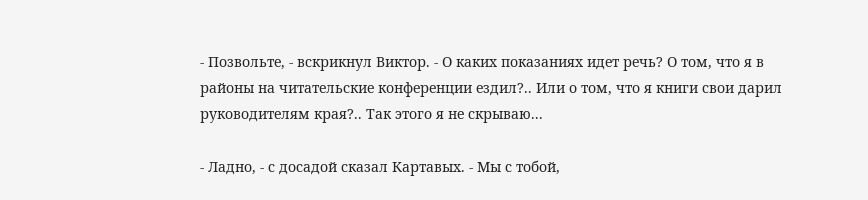- Позвольте, - вскрикнул Виктор. - О каких показаниях идет речь? О том, что я в районы на читательские конференции ездил?.. Или о том, что я книги свои дарил руководителям края?.. Так этого я не скрываю...

- Ладно, - с досадой сказал Картавых. - Мы с тобой,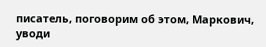писатель, поговорим об этом, Маркович, уводи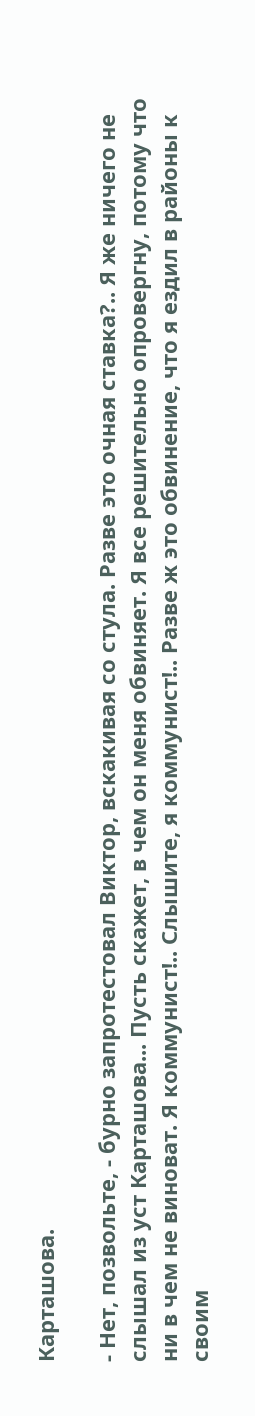Карташова.

- Нет, позвольте, - бурно запротестовал Виктор, вскакивая со стула. Разве это очная ставка?.. Я же ничего не слышал из уст Карташова... Пусть скажет, в чем он меня обвиняет. Я все решительно опровергну, потому что ни в чем не виноват. Я коммунист!.. Слышите, я коммунист!.. Разве ж это обвинение, что я ездил в районы к своим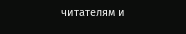читателям и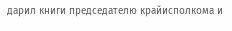дарил книги председателю крайисполкома и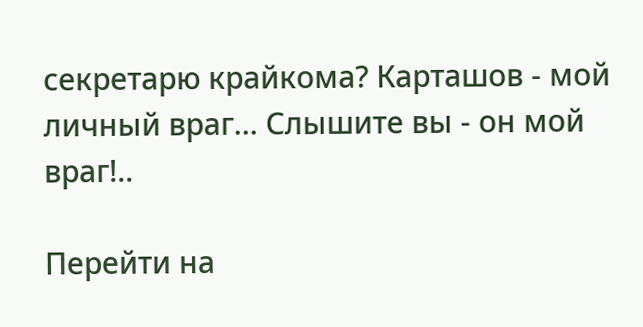секретарю крайкома? Карташов - мой личный враг... Слышите вы - он мой враг!..

Перейти на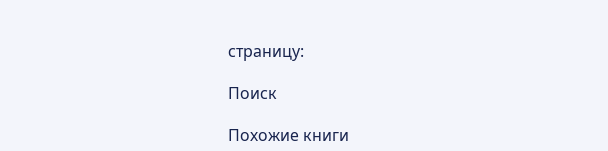страницу:

Поиск

Похожие книги